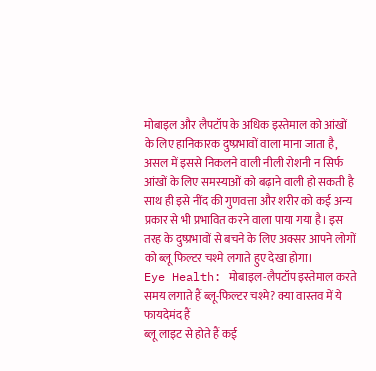मोबाइल और लैपटॉप के अधिक इस्तेमाल को आंखों के लिए हानिकारक दुष्प्रभावों वाला माना जाता है, असल में इससे निकलने वाली नीली रोशनी न सिर्फ आंखों के लिए समस्याओं को बढ़ाने वाली हो सकती है साथ ही इसे नींद की गुणवत्ता और शरीर को कई अन्य प्रकार से भी प्रभावित करने वाला पाया गया है। इस तरह के दुष्प्रभावों से बचने के लिए अक्सर आपने लोगों को ब्लू फिल्टर चश्मे लगाते हुए देखा होगा।
Eye Health: मोबाइल-लैपटॉप इस्तेमाल करते समय लगाते हैं ब्लू-फिल्टर चश्मे? क्या वास्तव में ये फायदेमंद हैं
ब्लू लाइट से होते हैं कई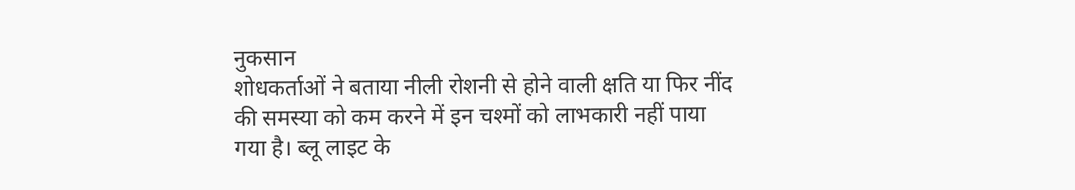नुकसान
शोधकर्ताओं ने बताया नीली रोशनी से होने वाली क्षति या फिर नींद की समस्या को कम करने में इन चश्मों को लाभकारी नहीं पाया गया है। ब्लू लाइट के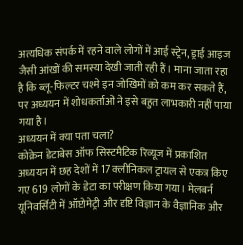अत्यधिक संपर्क में रहने वाले लोगों में आई स्ट्रेन, ड्राई आइज जैसी आंखों की समस्या देखी जाती रही हैं। माना जाता रहा है कि ब्लू-फिल्टर चश्मे इन जोखिमों को कम कर सकते हैं, पर अध्ययन में शोधकर्ताओं ने इसे बहुत लाभकारी नहीं पाया गया है।
अध्ययन में क्या पता चला?
कोक्रेन डेटाबेस ऑफ सिस्टमैटिक रिव्यूज में प्रकाशित अध्ययन में छह देशों में 17 क्लीनिकल ट्रायल से एकत्र किए गए 619 लोगों के डेटा का परीक्षण किया गया। मेलबर्न यूनिवर्सिटी में ऑप्टोमेट्री और दृष्टि विज्ञान के वैज्ञानिक और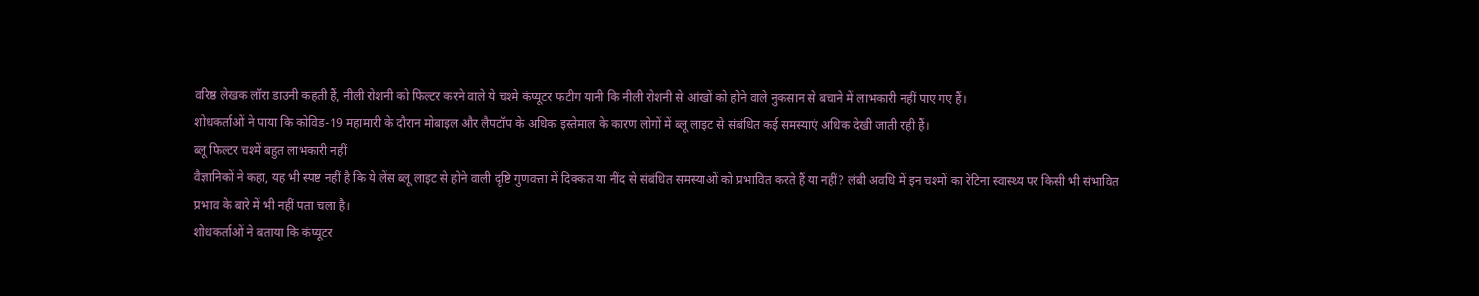वरिष्ठ लेखक लॉरा डाउनी कहती हैं, नीली रोशनी को फिल्टर करने वाले ये चश्मे कंप्यूटर फटीग यानी कि नीली रोशनी से आंखों को होने वाले नुकसान से बचाने में लाभकारी नहीं पाए गए हैं।
शोधकर्ताओं ने पाया कि कोविड-19 महामारी के दौरान मोबाइल और लैपटॉप के अधिक इस्तेमाल के कारण लोगों में ब्लू लाइट से संबंधित कई समस्याएं अधिक देखी जाती रही हैं।
ब्लू फिल्टर चश्में बहुत लाभकारी नहीं
वैज्ञानिकों ने कहा, यह भी स्पष्ट नहीं है कि ये लेंस ब्लू लाइट से होने वाली दृष्टि गुणवत्ता में दिक्कत या नींद से संबंधित समस्याओं को प्रभावित करते हैं या नहीं? लंबी अवधि में इन चश्मों का रेटिना स्वास्थ्य पर किसी भी संभावित प्रभाव के बारे में भी नहीं पता चला है।
शोधकर्ताओं ने बताया कि कंप्यूटर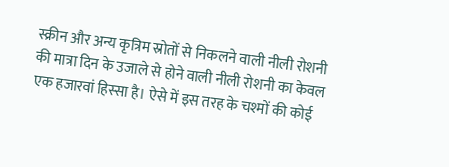स्क्रीन और अन्य कृत्रिम स्रोतों से निकलने वाली नीली रोशनी की मात्रा दिन के उजाले से होने वाली नीली रोशनी का केवल एक हजारवां हिस्सा है। ऐसे में इस तरह के चश्मों की कोई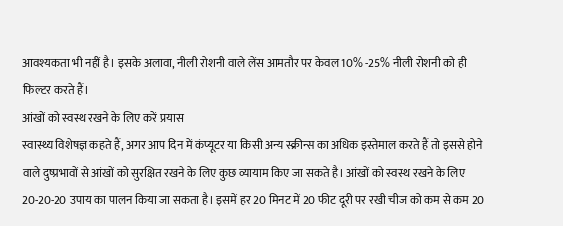आवश्यकता भी नहीं है। इसके अलावा, नीली रोशनी वाले लेंस आमतौर पर केवल 10% -25% नीली रोशनी को ही फिल्टर करते हैं।
आंखों को स्वस्थ रखने के लिए करें प्रयास
स्वास्थ्य विशेषज्ञ कहते हैं, अगर आप दिन में कंप्यूटर या किसी अन्य स्क्रीन्स का अधिक इस्तेमाल करते हैं तो इससे होने वाले दुष्प्रभावों से आंखों को सुरक्षित रखने के लिए कुछ व्यायाम किए जा सकते है। आंखों को स्वस्थ रखने के लिए 20-20-20 उपाय का पालन किया जा सकता है। इसमें हर 20 मिनट में 20 फीट दूरी पर रखी चीज को कम से कम 20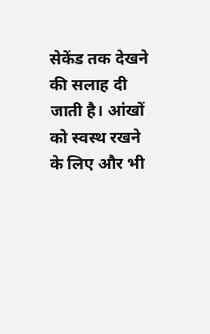सेकेंड तक देखने की सलाह दी जाती है। आंखों को स्वस्थ रखने के लिए और भी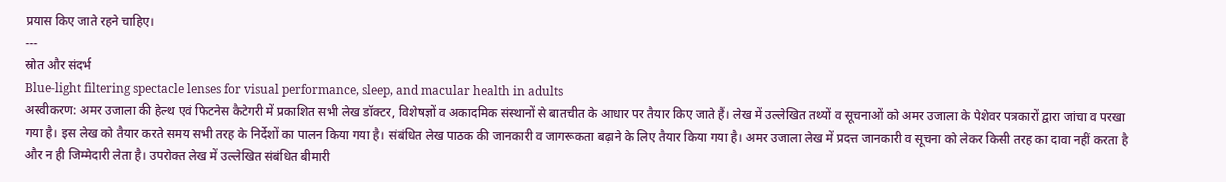प्रयास किए जाते रहने चाहिए।
---
स्रोत और संदर्भ
Blue‐light filtering spectacle lenses for visual performance, sleep, and macular health in adults
अस्वीकरण: अमर उजाला की हेल्थ एवं फिटनेस कैटेगरी में प्रकाशित सभी लेख डॉक्टर, विशेषज्ञों व अकादमिक संस्थानों से बातचीत के आधार पर तैयार किए जाते हैं। लेख में उल्लेखित तथ्यों व सूचनाओं को अमर उजाला के पेशेवर पत्रकारों द्वारा जांचा व परखा गया है। इस लेख को तैयार करते समय सभी तरह के निर्देशों का पालन किया गया है। संबंधित लेख पाठक की जानकारी व जागरूकता बढ़ाने के लिए तैयार किया गया है। अमर उजाला लेख में प्रदत्त जानकारी व सूचना को लेकर किसी तरह का दावा नहीं करता है और न ही जिम्मेदारी लेता है। उपरोक्त लेख में उल्लेखित संबंधित बीमारी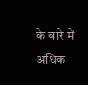के बारे में अधिक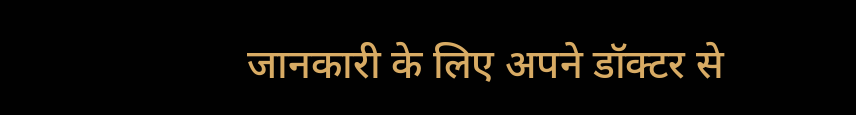जानकारी के लिए अपने डॉक्टर से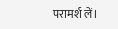परामर्श लें।